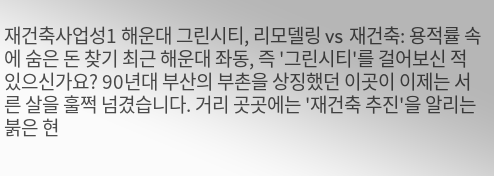재건축사업성1 해운대 그린시티, 리모델링 vs 재건축: 용적률 속에 숨은 돈 찾기 최근 해운대 좌동, 즉 '그린시티'를 걸어보신 적 있으신가요? 90년대 부산의 부촌을 상징했던 이곳이 이제는 서른 살을 훌쩍 넘겼습니다. 거리 곳곳에는 '재건축 추진'을 알리는 붉은 현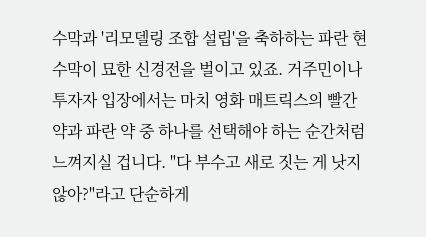수막과 '리모델링 조합 설립'을 축하하는 파란 현수막이 묘한 신경전을 벌이고 있죠. 거주민이나 투자자 입장에서는 마치 영화 매트릭스의 빨간 약과 파란 약 중 하나를 선택해야 하는 순간처럼 느껴지실 겁니다. "다 부수고 새로 짓는 게 낫지 않아?"라고 단순하게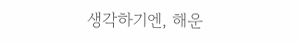생각하기엔, 해운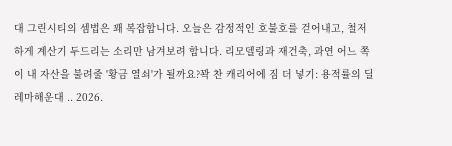대 그린시티의 셈법은 꽤 복잡합니다. 오늘은 감정적인 호불호를 걷어내고, 철저하게 계산기 두드리는 소리만 남겨보려 합니다. 리모델링과 재건축, 과연 어느 쪽이 내 자산을 불려줄 '황금 열쇠'가 될까요?꽉 찬 캐리어에 짐 더 넣기: 용적률의 딜레마해운대 .. 2026.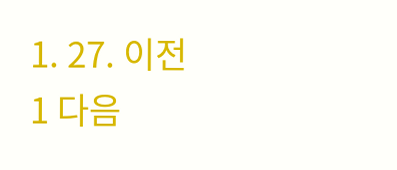1. 27. 이전 1 다음